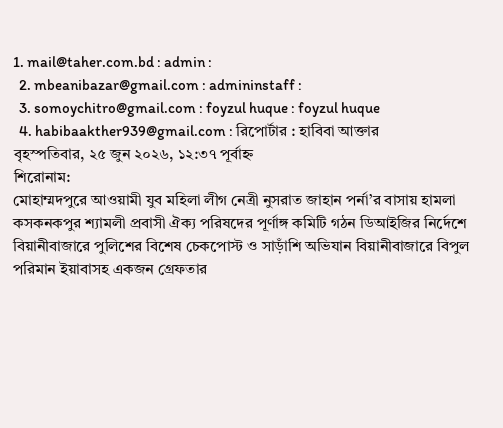1. mail@taher.com.bd : admin :
  2. mbeanibazar@gmail.com : admininstaff :
  3. somoychitro@gmail.com : foyzul huque : foyzul huque
  4. habibaakther939@gmail.com : রিপোর্টার : হাবিবা আক্তার
বৃহস্পতিবার, ২৫ জুন ২০২৬, ১২:৩৭ পূর্বাহ্ন
শিরোনাম:
মোহাম্মদপুরে আওয়ামী যুব মহিলা লীগ নেত্রী নুসরাত জাহান পর্না’র বাসায় হামলা কসকনকপুর শ্যামলী প্রবাসী ঐক্য পরিষদের পূর্ণাঙ্গ কমিটি গঠন ডিআইজির নির্দেশে বিয়ানীবাজারে পুলিশের বিশেষ চেকপোস্ট ও সাড়াঁশি অভিযান বিয়ানীবাজারে বিপুল পরিমান ইয়াবাসহ একজন গ্রেফতার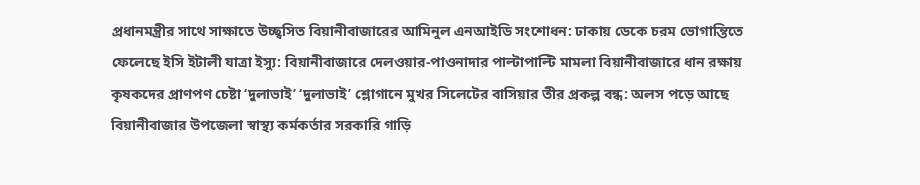প্রধানমন্ত্রীর সাথে সাক্ষাতে উচ্ছ্বসিত বিয়ানীবাজারের আমিনুল এনআইডি সংশোধন: ঢাকায় ডেকে চরম ভোগান্তিতে ফেলেছে ইসি ইটালী যাত্রা ইস্যু: বিয়ানীবাজারে দেলওয়ার-পাওনাদার পাল্টাপাল্টি মামলা বিয়ানীবাজারে ধান রক্ষায় কৃষকদের প্রাণপণ চেষ্টা ‘দুলাভাই’ ‘দুলাভাই’ শ্লোগানে মুখর সিলেটের বাসিয়ার তীর প্রকল্প বন্ধ: অলস পড়ে আছে বিয়ানীবাজার উপজেলা স্বাস্থ্য কর্মকর্তার সরকারি গাড়ি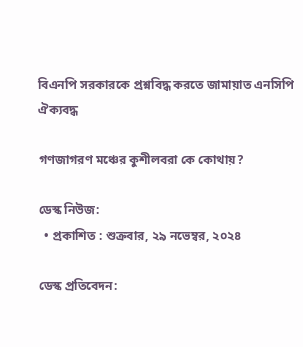বিএনপি সরকারকে প্রশ্নবিদ্ধ করতে জামায়াত এনসিপি ঐক্যবদ্ধ

গণজাগরণ মঞ্চের কুশীলবরা কে কোথায়?

ডেস্ক নিউজ:
  • প্রকাশিত : শুক্রবার, ২৯ নভেম্বর, ২০২৪

ডেস্ক প্রতিবেদন: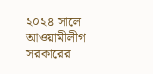২০২৪ সালে আওয়ামীলীগ সরকারের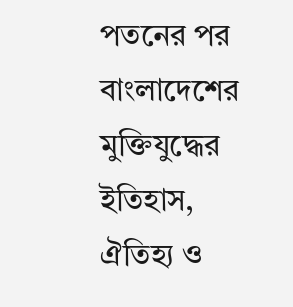পতনের পর বাংলাদেশের মুক্তিযুদ্ধের ইতিহাস, ঐতিহ্য ও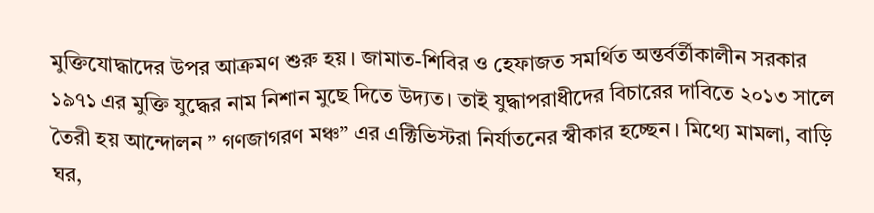মুক্তিযোদ্ধাদের উপর আক্রমণ শুরু হয়। জামাত-শিবির ও হেফাজত সমর্থিত অন্তর্বর্তীকালীন সরকার ১৯৭১ এর মুক্তি যুদ্ধের নাম নিশান মুছে দিতে উদ্যত। তাই যুদ্ধাপরাধীদের বিচারের দাবিতে ২০১৩ সালে তৈরী হয় আন্দোলন ” গণজাগরণ মঞ্চ” এর এক্টিভিস্টরা নির্যাতনের স্বীকার হচ্ছেন। মিথ্যে মামলা, বাড়ি ঘর,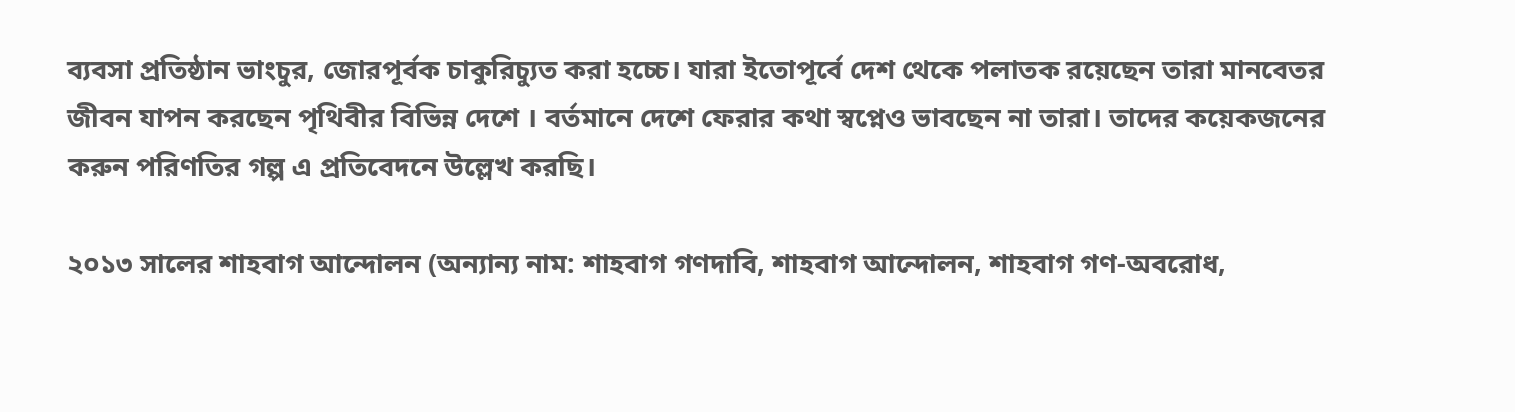ব্যবসা প্রতিষ্ঠান ভাংচুর, জোরপূর্বক চাকুরিচ্যুত করা হচ্চে। যারা ইতোপূর্বে দেশ থেকে পলাতক রয়েছেন তারা মানবেতর জীবন যাপন করছেন পৃথিবীর বিভিন্ন দেশে । বর্তমানে দেশে ফেরার কথা স্বপ্নেও ভাবছেন না তারা। তাদের কয়েকজনের করুন পরিণতির গল্প এ প্রতিবেদনে উল্লেখ করছি।

২০১৩ সালের শাহবাগ আন্দোলন (অন্যান্য নাম: শাহবাগ গণদাবি, শাহবাগ আন্দোলন, শাহবাগ গণ-অবরোধ,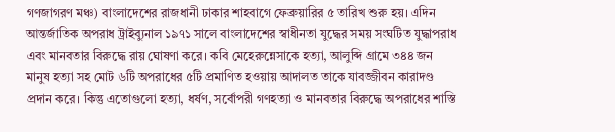গণজাগরণ মঞ্চ) বাংলাদেশের রাজধানী ঢাকার শাহবাগে ফেব্রুয়ারির ৫ তারিখ শুরু হয়। এদিন আন্তর্জাতিক অপরাধ ট্রাইব্যুনাল ১৯৭১ সালে বাংলাদেশের স্বাধীনতা যুদ্ধের সময় সংঘটিত যুদ্ধাপরাধ এবং মানবতার বিরুদ্ধে রায় ঘোষণা করে। কবি মেহেরুন্নেসাকে হত্যা, আলুব্দি গ্রামে ৩৪৪ জন মানুষ হত্যা সহ মোট ৬টি অপরাধের ৫টি প্রমাণিত হওয়ায় আদালত তাকে যাবজ্জীবন কারাদণ্ড প্রদান করে। কিন্তু এতোগুলো হত্যা, ধর্ষণ, সর্বোপরী গণহত্যা ও মানবতার বিরুদ্ধে অপরাধের শাস্তি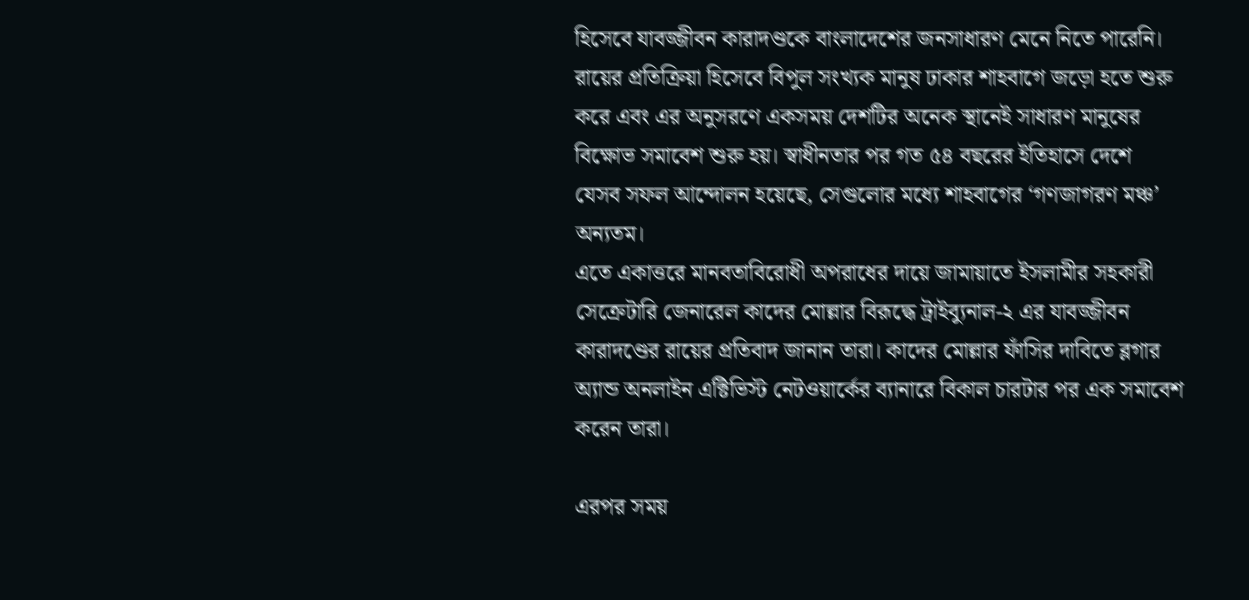হিসেবে যাবজ্জীবন কারাদণ্ডকে বাংলাদেশের জনসাধারণ মেনে নিতে পারেনি। রায়ের প্রতিক্রিয়া হিসেবে বিপুল সংখ্যক মানুষ ঢাকার শাহবাগে জড়ো হতে শুরু করে এবং এর অনুসরণে একসময় দেশটির অনেক স্থানেই সাধারণ মানুষের বিক্ষোভ সমাবেশ শুরু হয়। স্বাধীনতার পর গত ৫৪ বছরের ইতিহাসে দেশে যেসব সফল আন্দোলন হয়েছে, সেগুলোর মধ্যে শাহবাগের ‘গণজাগরণ মঞ্চ’ অন্যতম।
এতে একাত্তরে মানবতাবিরোধী অপরাধের দায়ে জামায়াতে ইসলামীর সহকারী সেক্রেটারি জেনারেল কাদের মোল্লার বিরূদ্ধে ট্রাইব্যুনাল-২ এর যাবজ্জীবন কারাদণ্ডের রায়ের প্রতিবাদ জানান তারা। কাদের মোল্লার ফাঁসির দাবিতে ব্লগার অ্যান্ড অনলাইন এক্টিভিস্ট নেটওয়ার্কের ব্যানারে বিকাল চারটার পর এক সমাবেশ করেন তারা।

এরপর সময়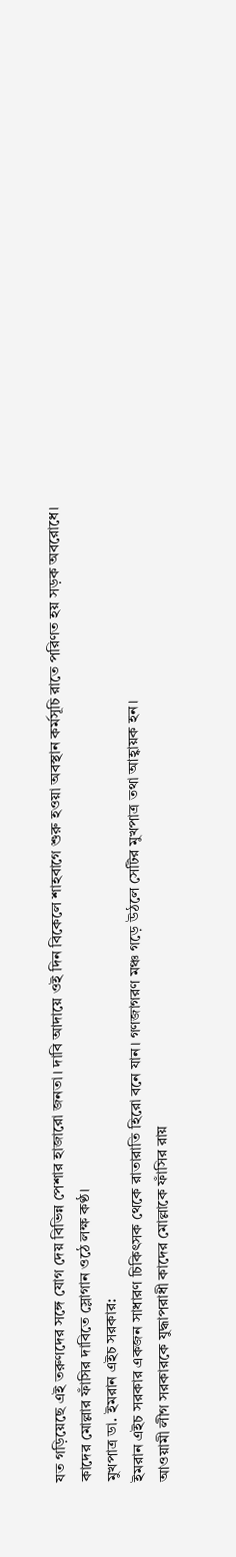যত গড়িয়েছে এই তরুণদের সঙ্গে যোগ দেয় বিভিন্ন পেশার হাজারো জনতা। দাবি আদায়ে ওই দিন বিকেলে শাহবাগে শুরু হওয়া অবস্থান কর্মসূচি রাতে পরিণত হয় সড়ক অবরোধে। কাদের মোল্লার ফাঁসির দাবিতে স্লোগান ওঠে লক্ষ কণ্ঠ।
মুখপাত্র ডা. ইমরান এইচ সরকার:
ইমরান এইচ সরকার একজন সাধারণ চিকিৎসক থেকে রাতারাতি হিরো বনে যান। গণজাগরণ মঞ্চ গড়ে উঠলে সেটির মুখপাত্র তথা আহ্বায়ক হন।
আওয়ামী লীগ সরকারকে যুদ্ধাপরাধী কাদের মোল্লাকে ফাঁসির রায়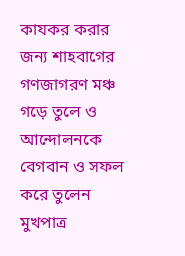কাযকর করার জন্য শাহবাগের গণজাগরণ মঞ্চ গড়ে তুলে ও আন্দোলনকে বেগবান ও সফল করে তুলেন মুখপাত্র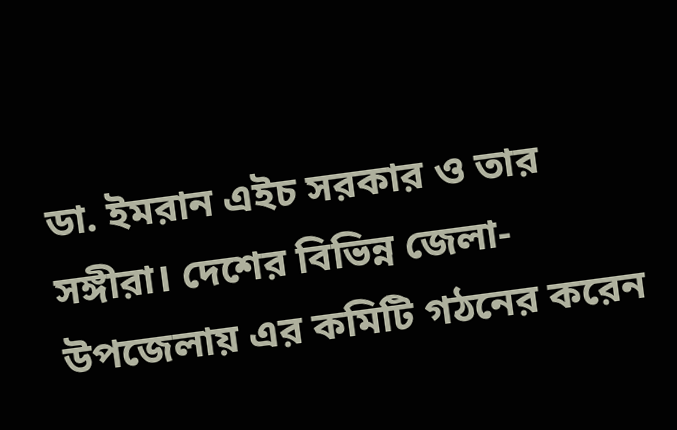ডা. ইমরান এইচ সরকার ও তার সঙ্গীরা। দেশের বিভিন্ন জেলা-উপজেলায় এর কমিটি গঠনের করেন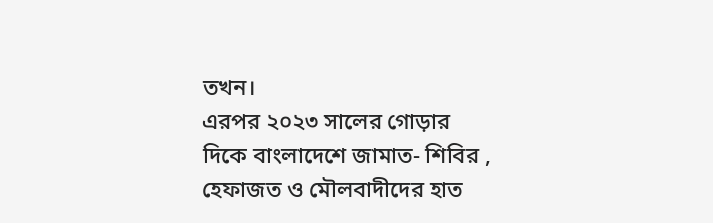তখন।
এরপর ২০২৩ সালের গোড়ার দিকে বাংলাদেশে জামাত- শিবির , হেফাজত ও মৌলবাদীদের হাত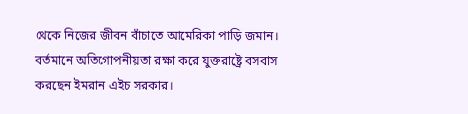থেকে নিজের জীবন বাঁচাতে আমেরিকা পাড়ি জমান। বর্তমানে অতিগোপনীয়তা রক্ষা করে যুক্তরাষ্ট্রে বসবাস করছেন ইমরান এইচ সরকার।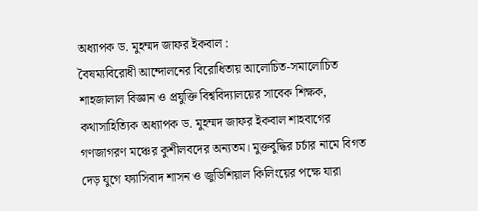অধ্যাপক ড. মুহম্মদ জাফর ইকবাল :
বৈষম্যবিরোধী আন্দোলনের বিরোধিতায় আলোচিত-সমালোচিত শাহজালাল বিজ্ঞান ও প্রযুক্তি বিশ্ববিদ্যালয়ের সাবেক শিক্ষক, কথাসাহিত্যিক অধ্যাপক ড. মুহম্মদ জাফর ইকবাল শাহবাগের গণজাগরণ মঞ্চের কুশীলবদের অন্যতম। মুক্তবুদ্ধির চর্চার নামে বিগত দেড় যুগে ফ্যাসিবাদ শাসন ও জুডিশিয়াল কিলিংয়ের পক্ষে যারা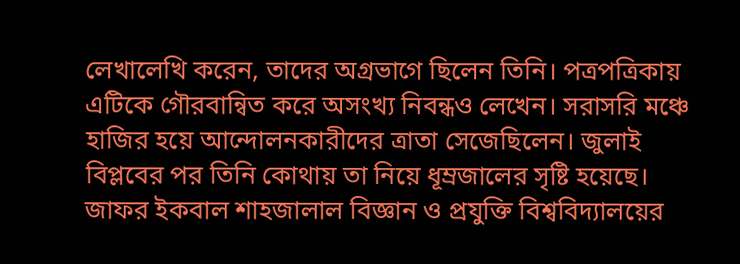লেখালেখি করেন, তাদের অগ্রভাগে ছিলেন তিনি। পত্রপত্রিকায় এটিকে গৌরবান্বিত করে অসংখ্য নিবন্ধও লেখেন। সরাসরি মঞ্চে হাজির হয়ে আন্দোলনকারীদের ত্রাতা সেজেছিলেন। জুলাই বিপ্লবের পর তিনি কোথায় তা নিয়ে ধূম্রজালের সৃষ্টি হয়েছে।
জাফর ইকবাল শাহজালাল বিজ্ঞান ও প্রযুক্তি বিশ্ববিদ্যালয়ের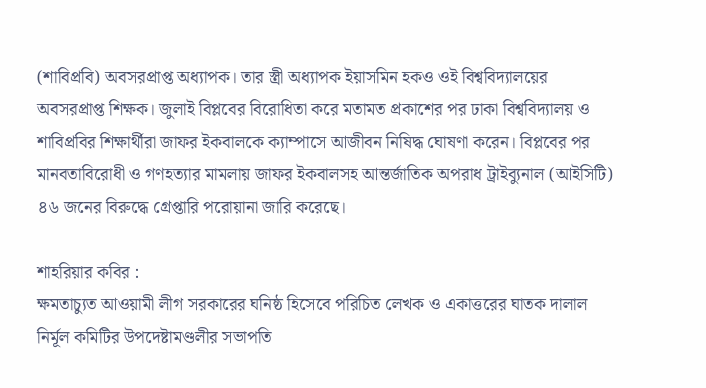(শাবিপ্রবি) অবসরপ্রাপ্ত অধ্যাপক। তার স্ত্রী অধ্যাপক ইয়াসমিন হকও ওই বিশ্ববিদ্যালয়ের অবসরপ্রাপ্ত শিক্ষক। জুলাই বিপ্লবের বিরোধিতা করে মতামত প্রকাশের পর ঢাকা বিশ্ববিদ্যালয় ও শাবিপ্রবির শিক্ষার্থীরা জাফর ইকবালকে ক্যাম্পাসে আজীবন নিষিদ্ধ ঘোষণা করেন। বিপ্লবের পর মানবতাবিরোধী ও গণহত্যার মামলায় জাফর ইকবালসহ আন্তর্জাতিক অপরাধ ট্রাইব্যুনাল (আইসিটি) ৪৬ জনের বিরুদ্ধে গ্রেপ্তারি পরোয়ানা জারি করেছে।

শাহরিয়ার কবির :
ক্ষমতাচ্যুত আওয়ামী লীগ সরকারের ঘনিষ্ঠ হিসেবে পরিচিত লেখক ও একাত্তরের ঘাতক দালাল নির্মূল কমিটির উপদেষ্টামণ্ডলীর সভাপতি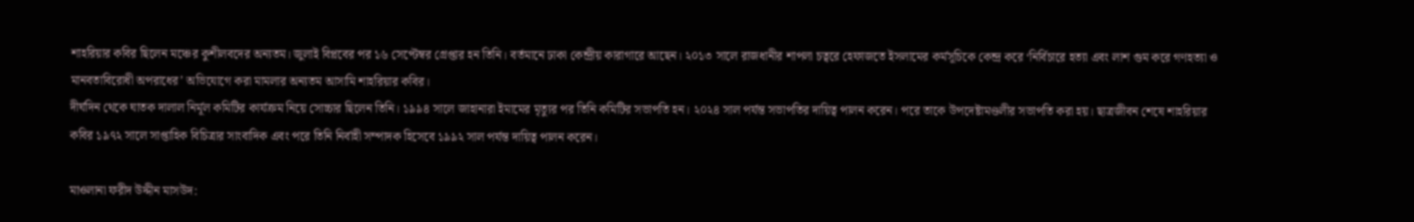শাহরিয়ার কবির ছিলেন মঞ্চের কুশীলবদের অন্যতম। জুলাই বিপ্লবের পর ১৬ সেপ্টেম্বর গ্রেপ্তার হন তিনি। বর্তমানে ঢাকা কেন্দ্রীয় কারাগারে আছেন। ২০১৩ সালে রাজধানীর শাপলা চত্বরে হেফাজতে ইসলামের কর্মসূচিকে কেন্দ্র করে ‘নির্বিচারে হত্যা এবং লাশ গুম করে গণহত্যা ও মানবতাবিরোধী অপরাধের’ অভিযোগে করা মামলার অন্যতম আসামি শাহরিয়ার কবির।
দীর্ঘদিন থেকে ঘাতক দালাল নির্মূল কমিটির কার্যক্রম নিয়ে সোচ্চার ছিলেন তিনি। ১৯৯৪ সালে জাহানারা ইমামের মৃত্যুর পর তিনি কমিটির সভাপতি হন। ২০২৪ সাল পর্যন্ত সভাপতির দায়িত্ব পালন করেন। পরে তাকে উপদেষ্টামণ্ডলীর সভাপতি করা হয়। ছাত্রজীবন শেষে শাহরিয়ার কবির ১৯৭২ সালে সাপ্তাহিক বিচিত্রার সাংবাদিক এবং পরে তিনি নির্বাহী সম্পাদক হিসেবে ১৯৯২ সাল পর্যন্ত দায়িত্ব পালন করেন।

মাওলানা ফরীদ উদ্দীন মাসউদ: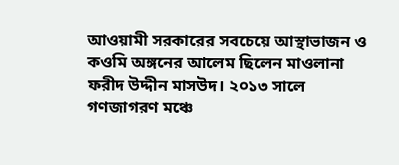আওয়ামী সরকারের সবচেয়ে আস্থাভাজন ও কওমি অঙ্গনের আলেম ছিলেন মাওলানা ফরীদ উদ্দীন মাসউদ। ২০১৩ সালে গণজাগরণ মঞ্চে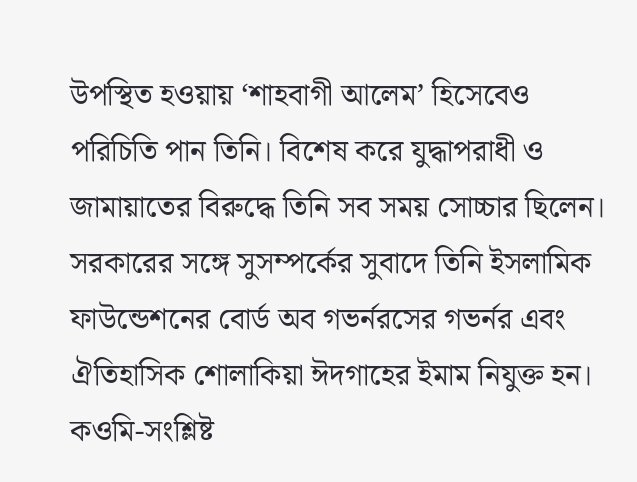উপস্থিত হওয়ায় ‘শাহবাগী আলেম’ হিসেবেও পরিচিতি পান তিনি। বিশেষ করে যুদ্ধাপরাধী ও জামায়াতের বিরুদ্ধে তিনি সব সময় সোচ্চার ছিলেন।
সরকারের সঙ্গে সুসম্পর্কের সুবাদে তিনি ইসলামিক ফাউন্ডেশনের বোর্ড অব গভর্নরসের গভর্নর এবং ঐতিহাসিক শোলাকিয়া ঈদগাহের ইমাম নিযুক্ত হন। কওমি-সংশ্লিষ্ট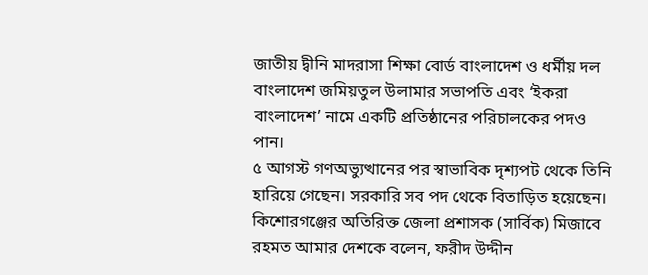জাতীয় দ্বীনি মাদরাসা শিক্ষা বোর্ড বাংলাদেশ ও ধর্মীয় দল বাংলাদেশ জমিয়তুল উলামার সভাপতি এবং ‘ইকরা বাংলাদেশ’ নামে একটি প্রতিষ্ঠানের পরিচালকের পদও পান।
৫ আগস্ট গণঅভ্যুত্থানের পর স্বাভাবিক দৃশ্যপট থেকে তিনি হারিয়ে গেছেন। সরকারি সব পদ থেকে বিতাড়িত হয়েছেন। কিশোরগঞ্জের অতিরিক্ত জেলা প্রশাসক (সার্বিক) মিজাবে রহমত আমার দেশকে বলেন, ফরীদ উদ্দীন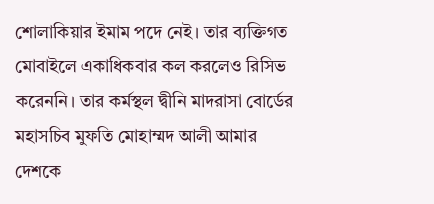শোলাকিয়ার ইমাম পদে নেই। তার ব্যক্তিগত মোবাইলে একাধিকবার কল করলেও রিসিভ করেননি। তার কর্মস্থল দ্বীনি মাদরাসা বোর্ডের মহাসচিব মুফতি মোহাম্মদ আলী আমার দেশকে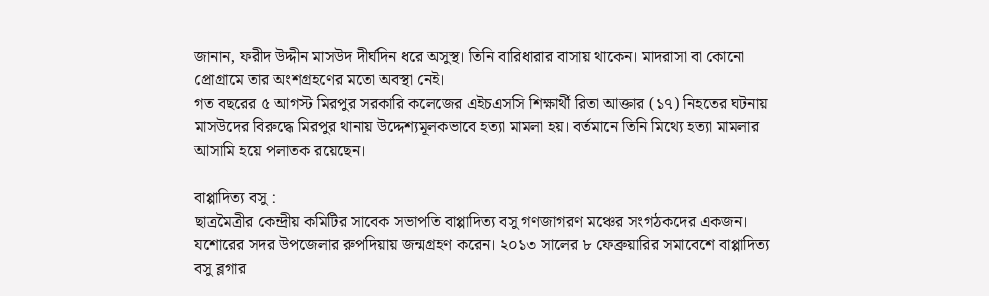জানান, ফরীদ উদ্দীন মাসউদ দীর্ঘদিন ধরে অসুস্থ। তিনি বারিধারার বাসায় থাকেন। মাদরাসা বা কোনো প্রোগ্রামে তার অংশগ্রহণের মতো অবস্থা নেই।
গত বছরের ৫ আগস্ট মিরপুর সরকারি কলেজের এইচএসসি শিক্ষার্থী রিতা আক্তার (১৭) নিহতের ঘটনায় মাসউদের বিরুদ্ধে মিরপুর থানায় উদ্দেশ্যমূলকভাবে হত্যা মামলা হয়। বর্তমানে তিনি মিথ্যে হত্যা মামলার আসামি হয়ে পলাতক রয়েছেন।

বাপ্পাদিত্য বসু :
ছাত্রমৈত্রীর কেন্দ্রীয় কমিটির সাবেক সভাপতি বাপ্পাদিত্য বসু গণজাগরণ মঞ্চের সংগঠকদের একজন। যশোরের সদর উপজেলার রুপদিয়ায় জন্মগ্রহণ করেন। ২০১৩ সালের ৮ ফেব্রুয়ারির সমাবেশে বাপ্পাদিত্য বসু ব্লগার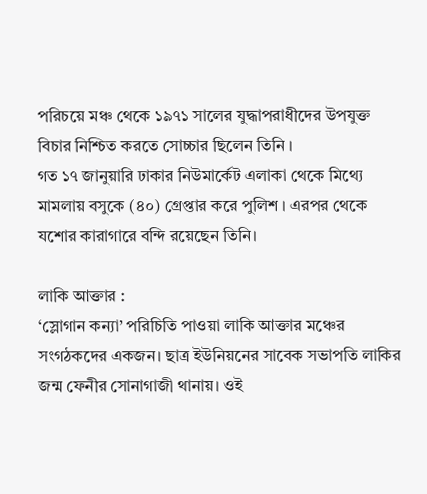পরিচয়ে মঞ্চ থেকে ১৯৭১ সালের যুদ্ধাপরাধীদের উপযুক্ত বিচার নিশ্চিত করতে সোচ্চার ছিলেন তিনি ।
গত ১৭ জানুয়ারি ঢাকার নিউমার্কেট এলাকা থেকে মিথ্যে মামলায় বসুকে (৪০) গ্রেপ্তার করে পুলিশ । এরপর থেকে যশোর কারাগারে বন্দি রয়েছেন তিনি।

লাকি আক্তার :
‘স্লোগান কন্যা’ পরিচিতি পাওয়া লাকি আক্তার মঞ্চের সংগঠকদের একজন। ছাত্র ইউনিয়নের সাবেক সভাপতি লাকির জন্ম ফেনীর সোনাগাজী থানায়। ওই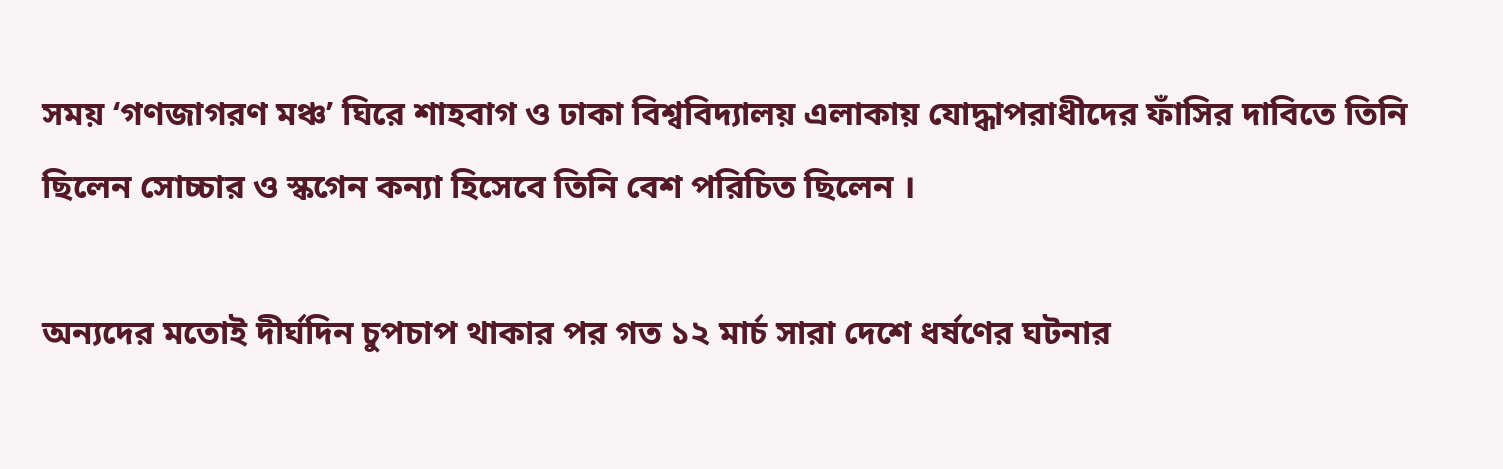সময় ‘গণজাগরণ মঞ্চ’ ঘিরে শাহবাগ ও ঢাকা বিশ্ববিদ্যালয় এলাকায় যোদ্ধাপরাধীদের ফাঁসির দাবিতে তিনি ছিলেন সোচ্চার ও স্কগেন কন্যা হিসেবে তিনি বেশ পরিচিত ছিলেন ।

অন্যদের মতোই দীর্ঘদিন চুপচাপ থাকার পর গত ১২ মার্চ সারা দেশে ধর্ষণের ঘটনার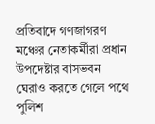প্রতিবাদে গণজাগরণ মঞ্চের নেতাকর্মীরা প্রধান উপদেষ্টার বাসভবন ঘেরাও করতে গেলে পথে পুলিশ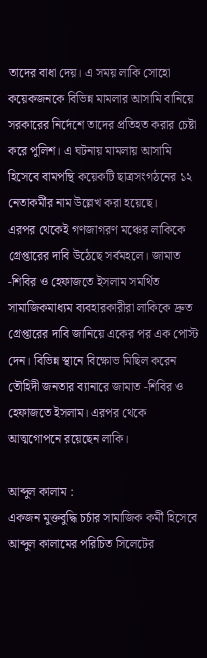তাদের বাধা দেয়। এ সময় লাকি সোহো কয়েকজনকে বিভিন্ন মামলার আসামি বানিয়ে সরকারের নির্দেশে তাদের প্রতিহত করার চেষ্টা করে পুলিশ। এ ঘটনায় মামলায় আসামি হিসেবে বামপন্থি কয়েকটি ছাত্রসংগঠনের ১২ নেতাকর্মীর নাম উল্লেখ করা হয়েছে।
এরপর থেকেই গণজাগরণ মঞ্চের লাকিকে গ্রেপ্তারের দাবি উঠেছে সর্বমহলে। জামাত -শিবির ও হেফাজতে ইসলাম সমর্থিত সামাজিকমাধ্যম ব্যবহারকারীরা লাকিকে দ্রুত গ্রেপ্তারের দাবি জানিয়ে একের পর এক পোস্ট দেন। বিভিন্ন স্থানে বিক্ষোভ মিছিল করেন তৌহিদী জনতার ব্যানারে জামাত -শিবির ও হেফাজতে ইসলাম। এরপর থেকে আত্মগোপনে রয়েছেন লাকি।

আব্দুল কালাম :
একজন মুক্তবুদ্ধি চর্চার সামাজিক কর্মী হিসেবে আব্দুল কালামের পরিচিত সিলেটের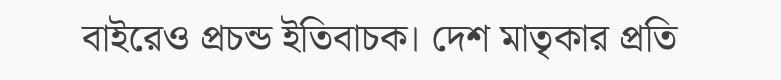বাইরেও প্রচন্ড ইতিবাচক। দেশ মাতৃকার প্রতি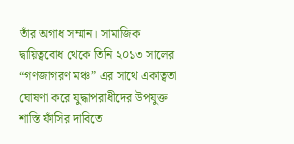তাঁর অগাধ সম্মান। সামাজিক দ্বায়িত্ববোধ থেকে তিনি ২০১৩ সালের “গণজাগরণ মঞ্চ” এর সাথে একাত্বতা ঘোষণা করে যুদ্ধাপরাধীদের উপযুক্ত শাস্তি ফাঁসির দাবিতে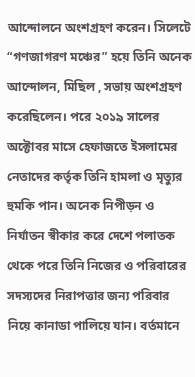আন্দোলনে অংশগ্রহণ করেন। সিলেটে “গণজাগরণ মঞ্চের” হয়ে তিনি অনেক আন্দোলন, মিছিল , সভায় অংশগ্রহণ করেছিলেন। পরে ২০১৯ সালের অক্টোবর মাসে হেফাজতে ইসলামের নেতাদের কর্তৃক তিনি হামলা ও মৃত্যুর হুমকি পান। অনেক নিপীড়ন ও নির্যাতন স্বীকার করে দেশে পলাতক থেকে পরে তিনি নিজের ও পরিবারের সদস্যদের নিরাপত্তার জন্য পরিবার নিয়ে কানাডা পালিয়ে যান। বর্তমানে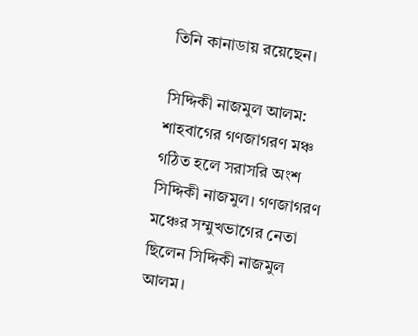তিনি কানাডায় রয়েছেন।

সিদ্দিকী নাজমুল আলম:
শাহবাগের গণজাগরণ মঞ্চ গঠিত হলে সরাসরি অংশ সিদ্দিকী নাজমুল। গণজাগরণ মঞ্চের সম্মুখভাগের নেতা ছিলেন সিদ্দিকী নাজমুল আলম।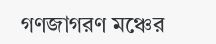গণজাগরণ মঞ্চের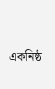একনিষ্ঠ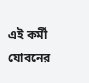এই কর্মী যোবনের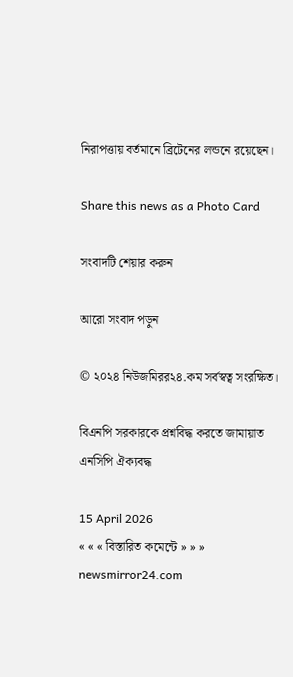নিরাপত্তায় বর্তমানে ব্রিটেনের লন্ডনে রয়েছেন।

Share this news as a Photo Card

সংবাদটি শেয়ার করুন

আরো সংবাদ পড়ুন

© ২০২৪ নিউজমিরর২৪.কম সর্বস্বত্ব সংরক্ষিত।

বিএনপি সরকারকে প্রশ্নবিদ্ধ করতে জামায়াত এনসিপি ঐক্যবদ্ধ

15 April 2026
« « « বিস্তারিত কমেন্টে » » »
newsmirror24.com